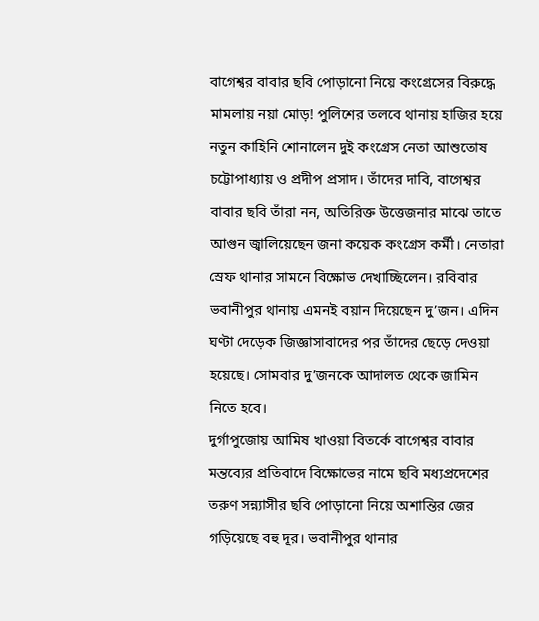বাগেশ্বর বাবার ছবি পোড়ানো নিয়ে কংগ্রেসের বিরুদ্ধে মামলায় নয়া মোড়! পুলিশের তলবে থানায় হাজির হয়ে নতুন কাহিনি শোনালেন দুই কংগ্রেস নেতা আশুতোষ চট্টোপাধ্যায় ও প্রদীপ প্রসাদ। তাঁদের দাবি, বাগেশ্বর বাবার ছবি তাঁরা নন, অতিরিক্ত উত্তেজনার মাঝে তাতে আগুন জ্বালিয়েছেন জনা কয়েক কংগ্রেস কর্মী। নেতারা স্রেফ থানার সামনে বিক্ষোভ দেখাচ্ছিলেন। রবিবার ভবানীপুর থানায় এমনই বয়ান দিয়েছেন দু’জন। এদিন ঘণ্টা দেড়েক জিজ্ঞাসাবাদের পর তাঁদের ছেড়ে দেওয়া হয়েছে। সোমবার দু’জনকে আদালত থেকে জামিন নিতে হবে।
দুর্গাপুজোয় আমিষ খাওয়া বিতর্কে বাগেশ্বর বাবার মন্তব্যের প্রতিবাদে বিক্ষোভের নামে ছবি মধ্যপ্রদেশের তরুণ সন্ন্যাসীর ছবি পোড়ানো নিয়ে অশান্তির জের গড়িয়েছে বহু দূর। ভবানীপুর থানার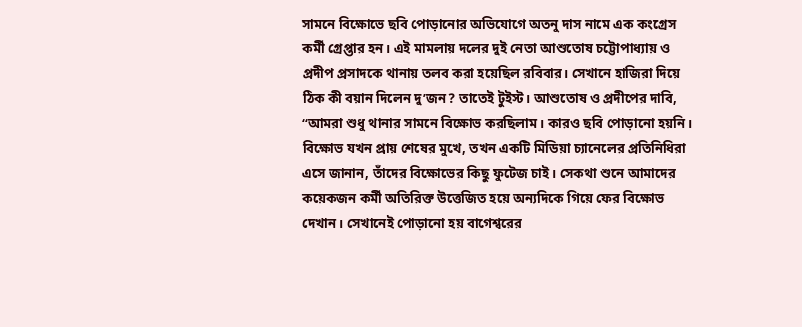সামনে বিক্ষোভে ছবি পোড়ানোর অভিযোগে অতনু দাস নামে এক কংগ্রেস কর্মী গ্রেপ্তার হন। এই মামলায় দলের দুই নেতা আশুতোষ চট্টোপাধ্যায় ও প্রদীপ প্রসাদকে থানায় তলব করা হয়েছিল রবিবার। সেখানে হাজিরা দিয়ে ঠিক কী বয়ান দিলেন দু’জন? তাতেই টুইস্ট। আশুতোষ ও প্রদীপের দাবি, ‘‘আমরা শুধু থানার সামনে বিক্ষোভ করছিলাম। কারও ছবি পোড়ানো হয়নি। বিক্ষোভ যখন প্রায় শেষের মুখে, তখন একটি মিডিয়া চ্যানেলের প্রতিনিধিরা এসে জানান, তাঁদের বিক্ষোভের কিছু ফুটেজ চাই। সেকথা শুনে আমাদের কয়েকজন কর্মী অতিরিক্ত উত্তেজিত হয়ে অন্যদিকে গিয়ে ফের বিক্ষোভ দেখান। সেখানেই পোড়ানো হয় বাগেশ্বরের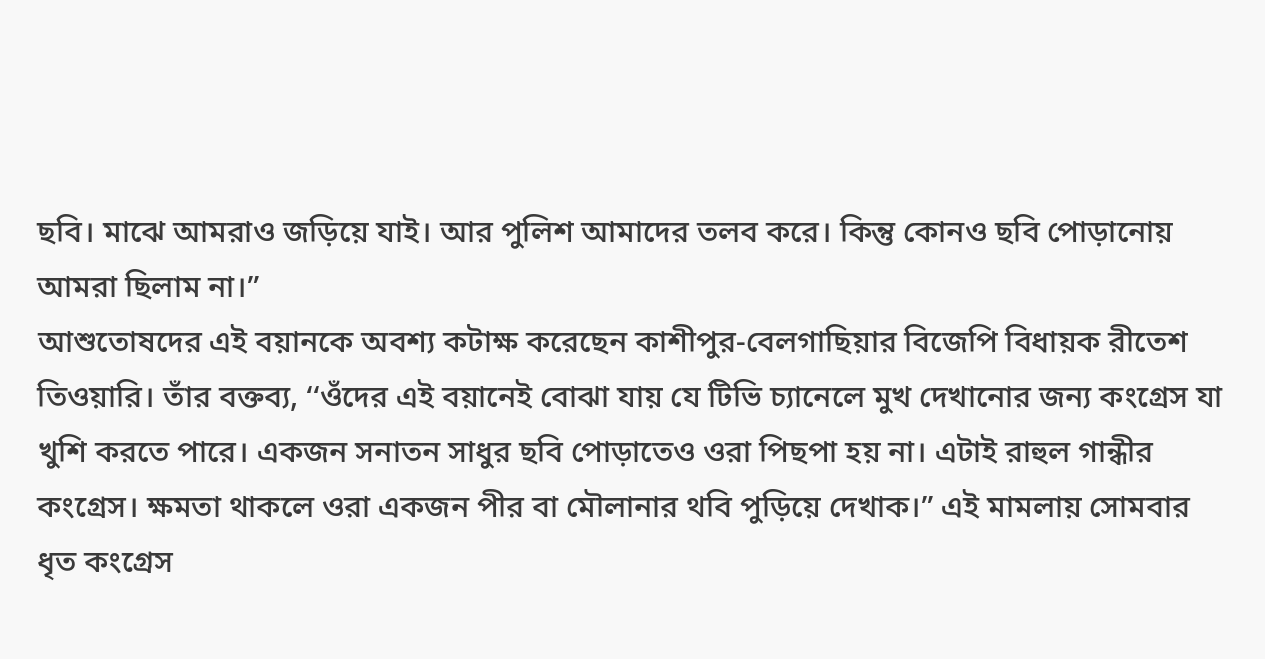ছবি। মাঝে আমরাও জড়িয়ে যাই। আর পুলিশ আমাদের তলব করে। কিন্তু কোনও ছবি পোড়ানোয় আমরা ছিলাম না।”
আশুতোষদের এই বয়ানকে অবশ্য কটাক্ষ করেছেন কাশীপুর-বেলগাছিয়ার বিজেপি বিধায়ক রীতেশ তিওয়ারি। তাঁর বক্তব্য, ‘‘ওঁদের এই বয়ানেই বোঝা যায় যে টিভি চ্যানেলে মুখ দেখানোর জন্য কংগ্রেস যা খুশি করতে পারে। একজন সনাতন সাধুর ছবি পোড়াতেও ওরা পিছপা হয় না। এটাই রাহুল গান্ধীর কংগ্রেস। ক্ষমতা থাকলে ওরা একজন পীর বা মৌলানার থবি পুড়িয়ে দেখাক।” এই মামলায় সোমবার ধৃত কংগ্রেস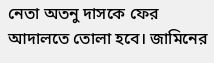নেতা অতনু দাসকে ফের আদালতে তোলা হবে। জামিনের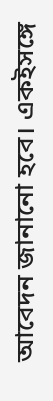আবেদন জানানো হবে। একইসঙ্গে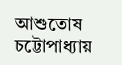আশুতোষ চট্টোপাধ্যায়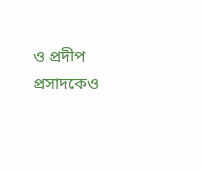ও প্রদীপ প্রসাদকেও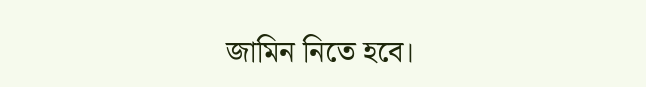জামিন নিতে হবে।